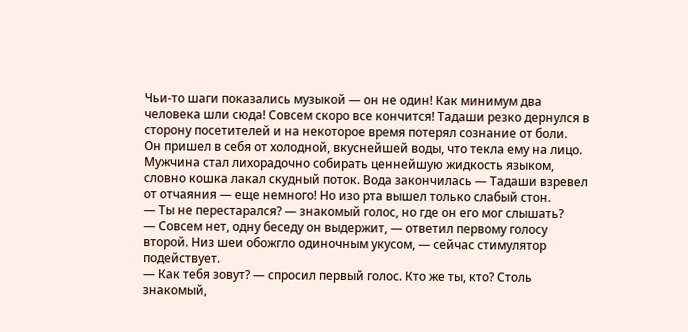Чьи-то шаги показались музыкой — он не один! Как минимум два человека шли сюда! Совсем скоро все кончится! Тадаши резко дернулся в сторону посетителей и на некоторое время потерял сознание от боли.
Он пришел в себя от холодной, вкуснейшей воды, что текла ему на лицо. Мужчина стал лихорадочно собирать ценнейшую жидкость языком, словно кошка лакал скудный поток. Вода закончилась — Тадаши взревел от отчаяния — еще немного! Но изо рта вышел только слабый стон.
— Ты не перестарался? — знакомый голос, но где он его мог слышать?
— Совсем нет, одну беседу он выдержит, — ответил первому голосу второй. Низ шеи обожгло одиночным укусом, — сейчас стимулятор подействует.
— Как тебя зовут? — спросил первый голос. Кто же ты, кто? Столь знакомый,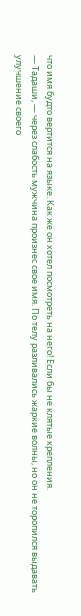что имя будто вертится на языке. Как же он хотел посмотреть на него! Если бы не клятые крепления.
— Тадаши, — через слабость мужчина произнес свое имя. По телу разливались жаркие волны, но он не торопился выдавать улучшение своего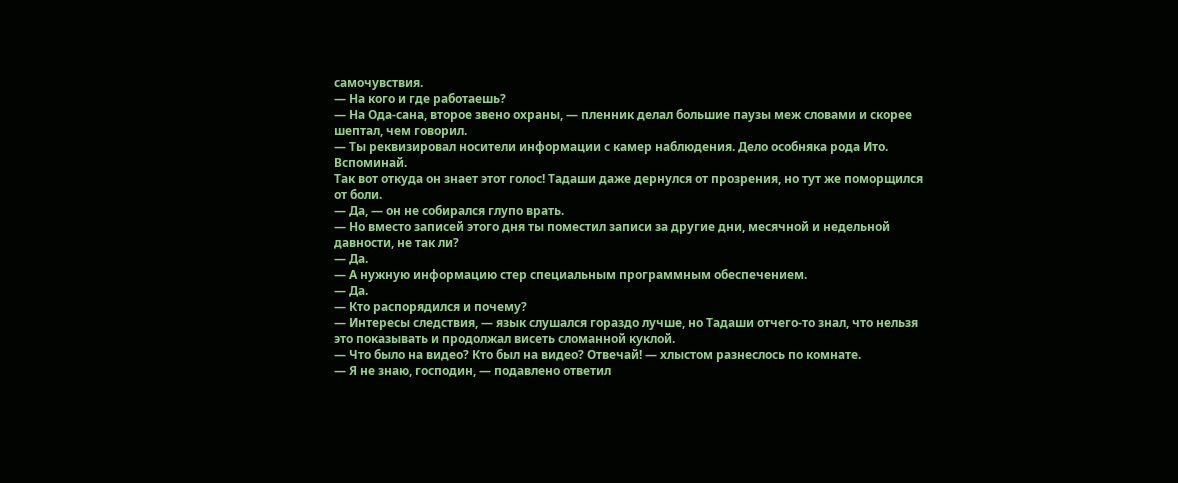самочувствия.
— На кого и где работаешь?
— На Ода-сана, второе звено охраны, — пленник делал большие паузы меж словами и скорее шептал, чем говорил.
— Ты реквизировал носители информации с камер наблюдения. Дело особняка рода Ито. Вспоминай.
Так вот откуда он знает этот голос! Тадаши даже дернулся от прозрения, но тут же поморщился от боли.
— Да, — он не собирался глупо врать.
— Но вместо записей этого дня ты поместил записи за другие дни, месячной и недельной давности, не так ли?
— Да.
— А нужную информацию стер специальным программным обеспечением.
— Да.
— Кто распорядился и почему?
— Интересы следствия, — язык слушался гораздо лучше, но Тадаши отчего-то знал, что нельзя это показывать и продолжал висеть сломанной куклой.
— Что было на видео? Кто был на видео? Отвечай! — хлыстом разнеслось по комнате.
— Я не знаю, господин, — подавлено ответил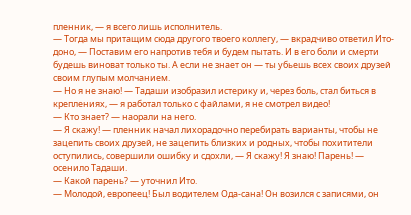пленник, — я всего лишь исполнитель.
— Тогда мы притащим сюда другого твоего коллегу, — вкрадчиво ответил Ито-доно, — Поставим его напротив тебя и будем пытать. И в его боли и смерти будешь виноват только ты. А если не знает он — ты убьешь всех своих друзей своим глупым молчанием.
— Но я не знаю! — Тадаши изобразил истерику и, через боль, стал биться в креплениях, — я работал только с файлами, я не смотрел видео!
— Кто знает? — наорали на него.
— Я скажу! — пленник начал лихорадочно перебирать варианты, чтобы не зацепить своих друзей, не зацепить близких и родных, чтобы похитители оступились, совершили ошибку и сдохли, — Я скажу! Я знаю! Парень! — осенило Тадаши.
— Какой парень? — уточнил Ито.
— Молодой, европеец! Был водителем Ода-сана! Он возился с записями, он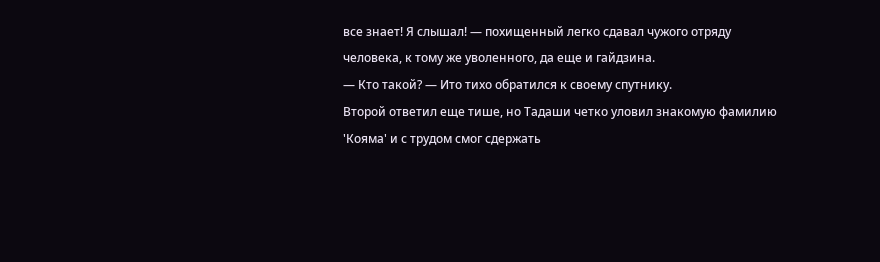все знает! Я слышал! — похищенный легко сдавал чужого отряду человека, к тому же уволенного, да еще и гайдзина.
— Кто такой? — Ито тихо обратился к своему спутнику.
Второй ответил еще тише, но Тадаши четко уловил знакомую фамилию 'Кояма' и с трудом смог сдержать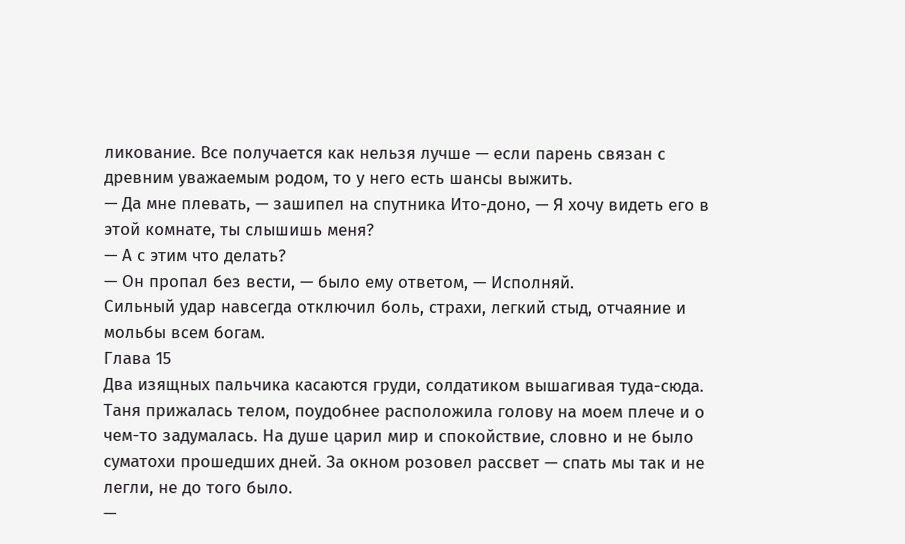ликование. Все получается как нельзя лучше — если парень связан с древним уважаемым родом, то у него есть шансы выжить.
— Да мне плевать, — зашипел на спутника Ито-доно, — Я хочу видеть его в этой комнате, ты слышишь меня?
— А с этим что делать?
— Он пропал без вести, — было ему ответом, — Исполняй.
Сильный удар навсегда отключил боль, страхи, легкий стыд, отчаяние и мольбы всем богам.
Глава 15
Два изящных пальчика касаются груди, солдатиком вышагивая туда-сюда. Таня прижалась телом, поудобнее расположила голову на моем плече и о чем-то задумалась. На душе царил мир и спокойствие, словно и не было суматохи прошедших дней. За окном розовел рассвет — спать мы так и не легли, не до того было.
—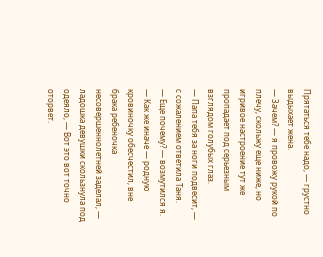Прятаться тебе надо, — грустно выдыхает жена.
— Зачем? — я провожу рукой по плечу, скольжу еще ниже, но игривое настроение тут же пропадает под серьезным взглядом голубых глаз.
— Папа тебя за ноги подвесит, — с сожалением ответила Таня.
— Еще почему? — возмутился я.
— Как же иначе — родную кровиночку обесчестил, вне брака ребеночка несовершеннолетней заделал, — ладошка девушки скользнула под одеяло, — Вот это вот точно оторвет.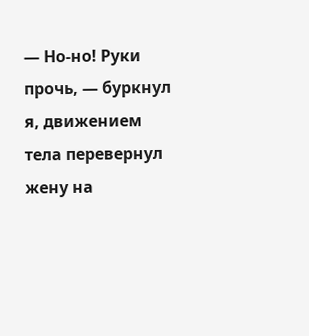— Но-но! Руки прочь, — буркнул я, движением тела перевернул жену на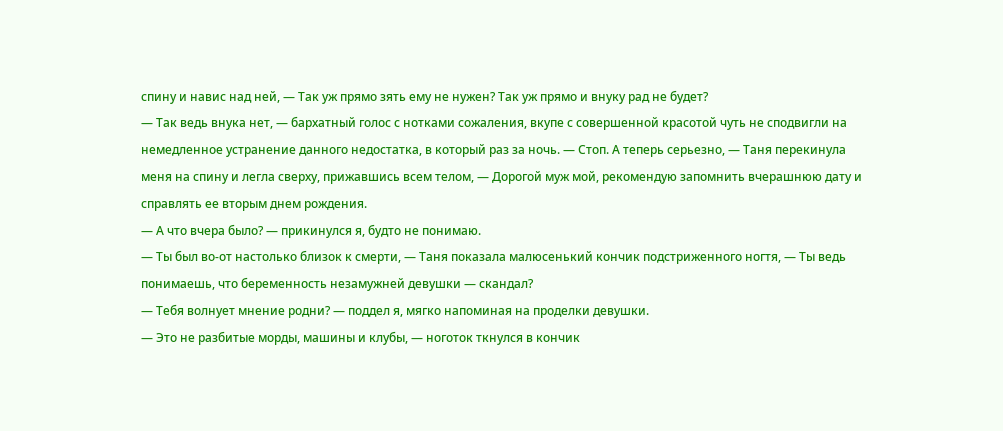спину и навис над ней, — Так уж прямо зять ему не нужен? Так уж прямо и внуку рад не будет?
— Так ведь внука нет, — бархатный голос с нотками сожаления, вкупе с совершенной красотой чуть не сподвигли на немедленное устранение данного недостатка, в который раз за ночь. — Стоп. А теперь серьезно, — Таня перекинула меня на спину и легла сверху, прижавшись всем телом, — Дорогой муж мой, рекомендую запомнить вчерашнюю дату и справлять ее вторым днем рождения.
— А что вчера было? — прикинулся я, будто не понимаю.
— Ты был во-от настолько близок к смерти, — Таня показала малюсенький кончик подстриженного ногтя, — Ты ведь понимаешь, что беременность незамужней девушки — скандал?
— Тебя волнует мнение родни? — поддел я, мягко напоминая на проделки девушки.
— Это не разбитые морды, машины и клубы, — ноготок ткнулся в кончик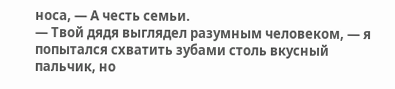носа, — А честь семьи.
— Твой дядя выглядел разумным человеком, — я попытался схватить зубами столь вкусный пальчик, но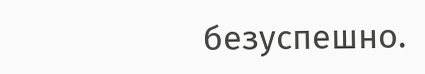безуспешно.